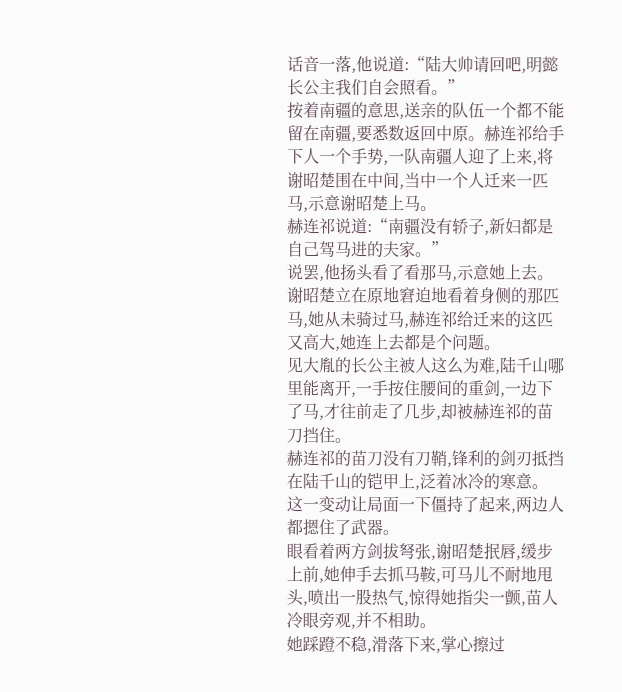话音一落,他说道:“陆大帅请回吧,明懿长公主我们自会照看。”
按着南疆的意思,送亲的队伍一个都不能留在南疆,要悉数返回中原。赫连祁给手下人一个手势,一队南疆人迎了上来,将谢昭楚围在中间,当中一个人迁来一匹马,示意谢昭楚上马。
赫连祁说道:“南疆没有轿子,新妇都是自己驾马进的夫家。”
说罢,他扬头看了看那马,示意她上去。
谢昭楚立在原地窘迫地看着身侧的那匹马,她从未骑过马,赫连祁给迁来的这匹又高大,她连上去都是个问题。
见大胤的长公主被人这么为难,陆千山哪里能离开,一手按住腰间的重剑,一边下了马,才往前走了几步,却被赫连祁的苗刀挡住。
赫连祁的苗刀没有刀鞘,锋利的剑刃抵挡在陆千山的铠甲上,泛着冰冷的寒意。
这一变动让局面一下僵持了起来,两边人都摁住了武器。
眼看着两方剑拔弩张,谢昭楚抿唇,缓步上前,她伸手去抓马鞍,可马儿不耐地甩头,喷出一股热气,惊得她指尖一颤,苗人冷眼旁观,并不相助。
她踩蹬不稳,滑落下来,掌心擦过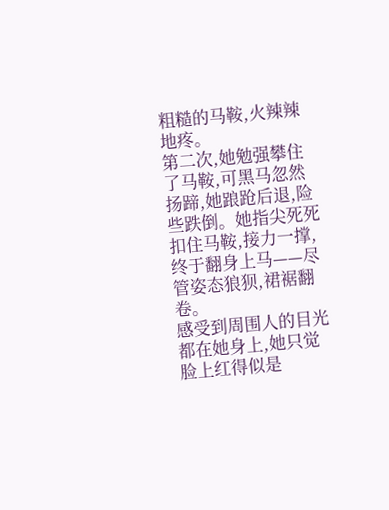粗糙的马鞍,火辣辣地疼。
第二次,她勉强攀住了马鞍,可黑马忽然扬蹄,她踉跄后退,险些跌倒。她指尖死死扣住马鞍,接力一撑,终于翻身上马——尽管姿态狼狈,裙裾翻卷。
感受到周围人的目光都在她身上,她只觉脸上红得似是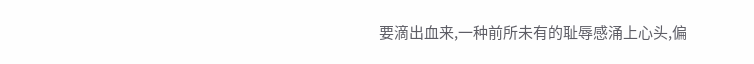要滴出血来,一种前所未有的耻辱感涌上心头,偏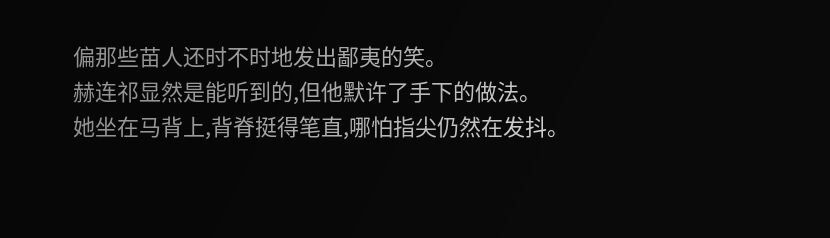偏那些苗人还时不时地发出鄙夷的笑。
赫连祁显然是能听到的,但他默许了手下的做法。
她坐在马背上,背脊挺得笔直,哪怕指尖仍然在发抖。